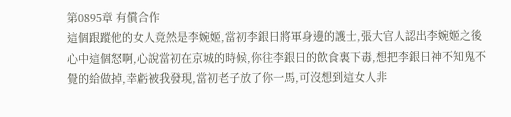第0895章 有償合作
這個跟蹤他的女人竟然是李婉姬,當初李銀日將軍身邊的護士,張大官人認出李婉姬之後心中這個怒啊,心說當初在京城的時候,你往李銀日的飲食裏下毒,想把李銀日神不知鬼不覺的給做掉,幸虧被我發現,當初老子放了你一馬,可沒想到這女人非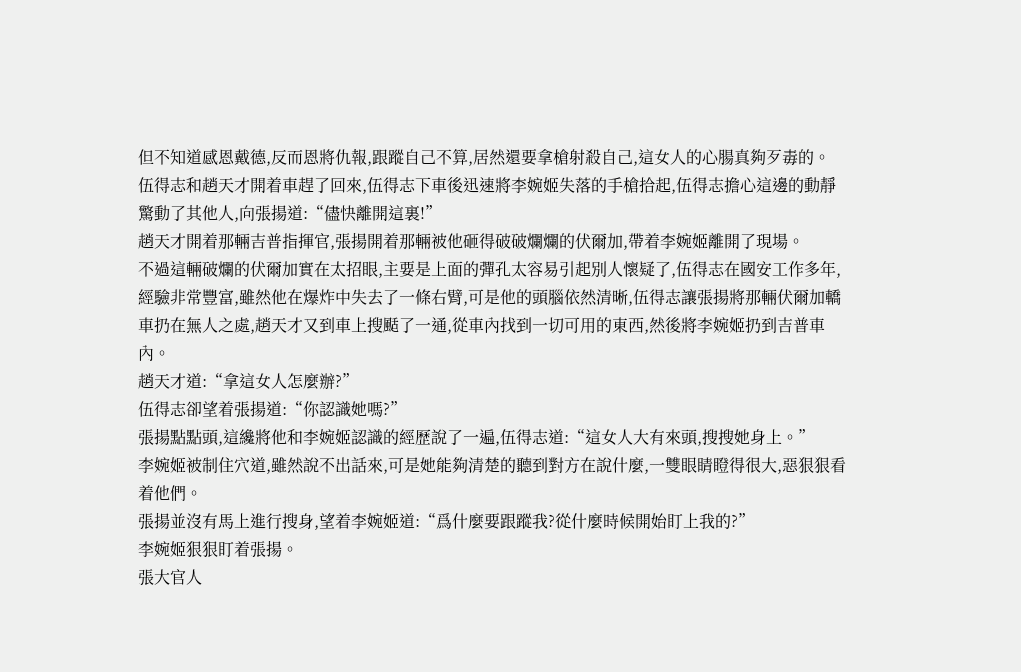但不知道感恩戴德,反而恩將仇報,跟蹤自己不算,居然還要拿槍射殺自己,這女人的心腸真夠歹毒的。
伍得志和趙天才開着車趕了回來,伍得志下車後迅速將李婉姬失落的手槍拾起,伍得志擔心這邊的動靜驚動了其他人,向張揚道:“儘快離開這裏!”
趙天才開着那輛吉普指揮官,張揚開着那輛被他砸得破破爛爛的伏爾加,帶着李婉姬離開了現場。
不過這輛破爛的伏爾加實在太招眼,主要是上面的彈孔太容易引起別人懷疑了,伍得志在國安工作多年,經驗非常豐富,雖然他在爆炸中失去了一條右臂,可是他的頭腦依然清晰,伍得志讓張揚將那輛伏爾加轎車扔在無人之處,趙天才又到車上搜颳了一通,從車內找到一切可用的東西,然後將李婉姬扔到吉普車內。
趙天才道:“拿這女人怎麼辦?”
伍得志卻望着張揚道:“你認識她嗎?”
張揚點點頭,這纔將他和李婉姬認識的經歷說了一遍,伍得志道:“這女人大有來頭,搜搜她身上。”
李婉姬被制住穴道,雖然說不出話來,可是她能夠清楚的聽到對方在說什麼,一雙眼睛瞪得很大,惡狠狠看着他們。
張揚並沒有馬上進行搜身,望着李婉姬道:“爲什麼要跟蹤我?從什麼時候開始盯上我的?”
李婉姬狠狠盯着張揚。
張大官人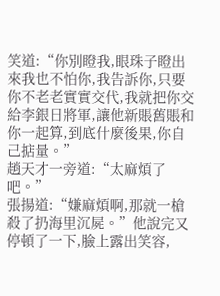笑道:“你別瞪我,眼珠子瞪出來我也不怕你,我告訴你,只要你不老老實實交代,我就把你交給李銀日將軍,讓他新賬舊賬和你一起算,到底什麼後果,你自己掂量。”
趙天才一旁道:“太麻煩了吧。”
張揚道:“嫌麻煩啊,那就一槍殺了扔海里沉屍。”他說完又停頓了一下,臉上露出笑容,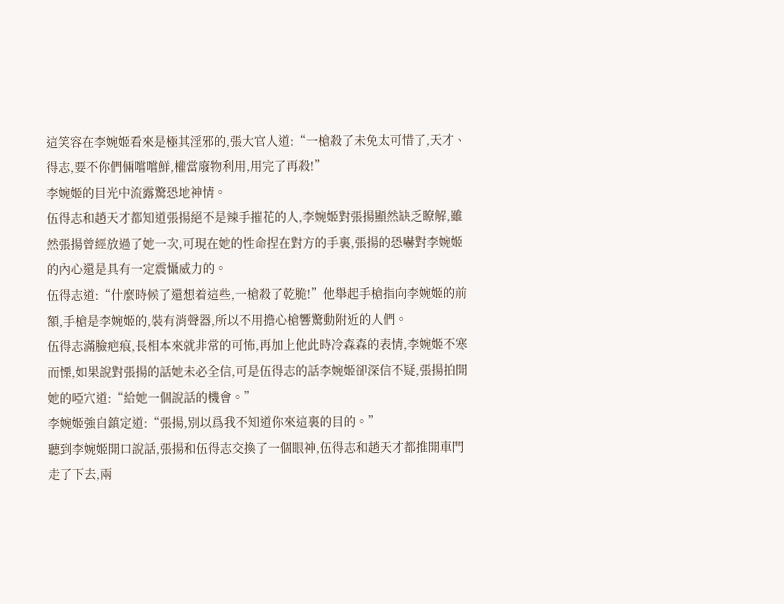這笑容在李婉姬看來是極其淫邪的,張大官人道:“一槍殺了未免太可惜了,天才、得志,要不你們倆嚐嚐鮮,權當廢物利用,用完了再殺!”
李婉姬的目光中流露驚恐地神情。
伍得志和趙天才都知道張揚絕不是辣手摧花的人,李婉姬對張揚顯然缺乏瞭解,雖然張揚曾經放過了她一次,可現在她的性命捏在對方的手裏,張揚的恐嚇對李婉姬的內心還是具有一定震懾威力的。
伍得志道:“什麼時候了還想着這些,一槍殺了乾脆!”他舉起手槍指向李婉姬的前額,手槍是李婉姬的,裝有消聲器,所以不用擔心槍響驚動附近的人們。
伍得志滿臉疤痕,長相本來就非常的可怖,再加上他此時冷森森的表情,李婉姬不寒而慄,如果說對張揚的話她未必全信,可是伍得志的話李婉姬卻深信不疑,張揚拍開她的啞穴道:“給她一個說話的機會。”
李婉姬強自鎮定道:“張揚,別以爲我不知道你來這裏的目的。”
聽到李婉姬開口說話,張揚和伍得志交換了一個眼神,伍得志和趙天才都推開車門走了下去,兩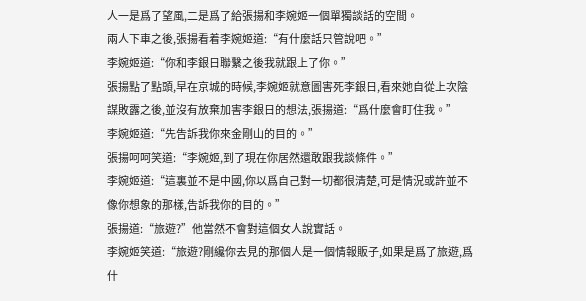人一是爲了望風,二是爲了給張揚和李婉姬一個單獨談話的空間。
兩人下車之後,張揚看着李婉姬道:“有什麼話只管說吧。”
李婉姬道:“你和李銀日聯繫之後我就跟上了你。”
張揚點了點頭,早在京城的時候,李婉姬就意圖害死李銀日,看來她自從上次陰謀敗露之後,並沒有放棄加害李銀日的想法,張揚道:“爲什麼會盯住我。”
李婉姬道:“先告訴我你來金剛山的目的。”
張揚呵呵笑道:“李婉姬,到了現在你居然還敢跟我談條件。”
李婉姬道:“這裏並不是中國,你以爲自己對一切都很清楚,可是情況或許並不像你想象的那樣,告訴我你的目的。”
張揚道:“旅遊?”他當然不會對這個女人說實話。
李婉姬笑道:“旅遊?剛纔你去見的那個人是一個情報販子,如果是爲了旅遊,爲什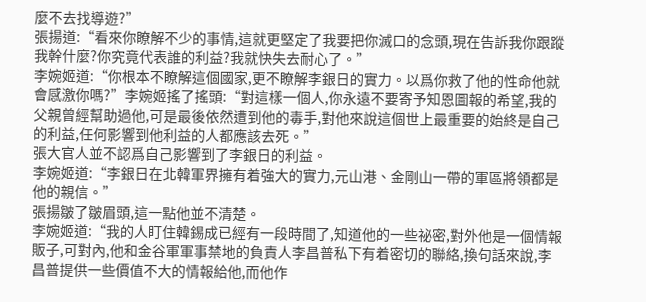麼不去找導遊?”
張揚道:“看來你瞭解不少的事情,這就更堅定了我要把你滅口的念頭,現在告訴我你跟蹤我幹什麼?你究竟代表誰的利益?我就快失去耐心了。”
李婉姬道:“你根本不瞭解這個國家,更不瞭解李銀日的實力。以爲你救了他的性命他就會感激你嗎?”李婉姬搖了搖頭:“對這樣一個人,你永遠不要寄予知恩圖報的希望,我的父親曾經幫助過他,可是最後依然遭到他的毒手,對他來說這個世上最重要的始終是自己的利益,任何影響到他利益的人都應該去死。”
張大官人並不認爲自己影響到了李銀日的利益。
李婉姬道:“李銀日在北韓軍界擁有着強大的實力,元山港、金剛山一帶的軍區將領都是他的親信。”
張揚皺了皺眉頭,這一點他並不清楚。
李婉姬道:“我的人盯住韓錫成已經有一段時間了,知道他的一些祕密,對外他是一個情報販子,可對內,他和金谷軍軍事禁地的負責人李昌普私下有着密切的聯絡,換句話來說,李昌普提供一些價值不大的情報給他,而他作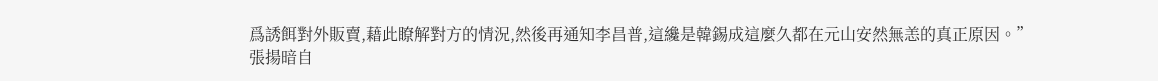爲誘餌對外販賣,藉此瞭解對方的情況,然後再通知李昌普,這纔是韓錫成這麼久都在元山安然無恙的真正原因。”
張揚暗自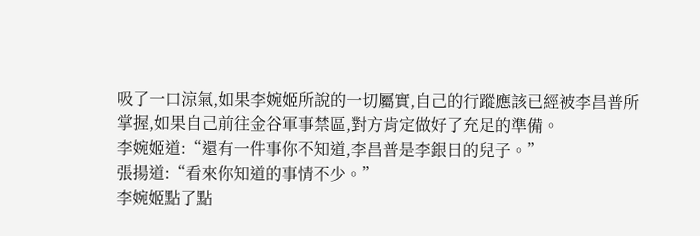吸了一口涼氣,如果李婉姬所說的一切屬實,自己的行蹤應該已經被李昌普所掌握,如果自己前往金谷軍事禁區,對方肯定做好了充足的準備。
李婉姬道:“還有一件事你不知道,李昌普是李銀日的兒子。”
張揚道:“看來你知道的事情不少。”
李婉姬點了點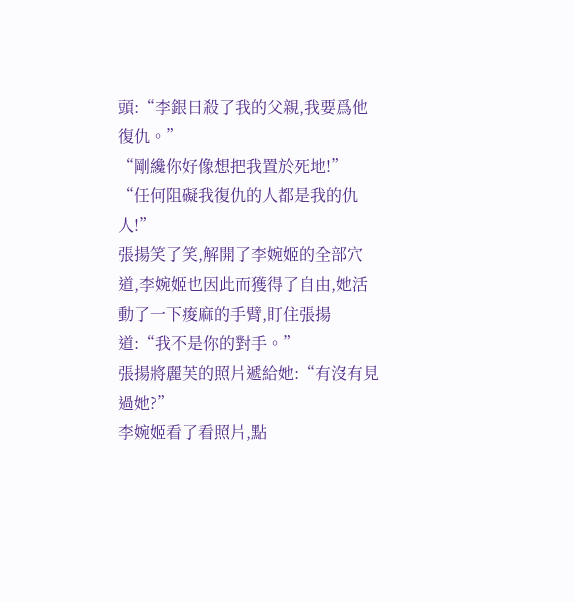頭:“李銀日殺了我的父親,我要爲他復仇。”
“剛纔你好像想把我置於死地!”
“任何阻礙我復仇的人都是我的仇人!”
張揚笑了笑,解開了李婉姬的全部穴道,李婉姬也因此而獲得了自由,她活動了一下痠麻的手臂,盯住張揚道:“我不是你的對手。”
張揚將麗芙的照片遞給她:“有沒有見過她?”
李婉姬看了看照片,點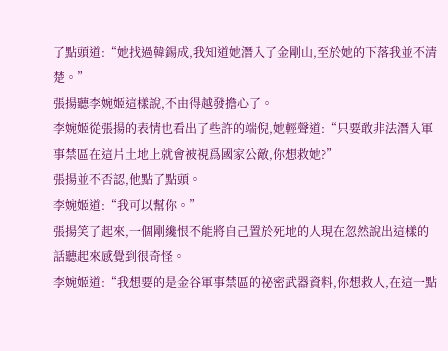了點頭道:“她找過韓錫成,我知道她潛入了金剛山,至於她的下落我並不清楚。”
張揚聽李婉姬這樣說,不由得越發擔心了。
李婉姬從張揚的表情也看出了些許的端倪,她輕聲道:“只要敢非法潛入軍事禁區在這片土地上就會被視爲國家公敵,你想救她?”
張揚並不否認,他點了點頭。
李婉姬道:“我可以幫你。”
張揚笑了起來,一個剛纔恨不能將自己置於死地的人現在忽然說出這樣的話聽起來感覺到很奇怪。
李婉姬道:“我想要的是金谷軍事禁區的祕密武器資料,你想救人,在這一點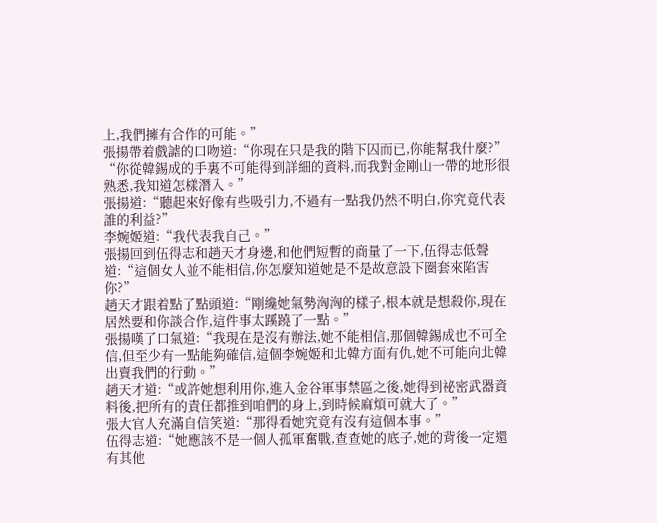上,我們擁有合作的可能。”
張揚帶着戲謔的口吻道:“你現在只是我的階下囚而已,你能幫我什麼?”
“你從韓錫成的手裏不可能得到詳細的資料,而我對金剛山一帶的地形很熟悉,我知道怎樣潛入。”
張揚道:“聽起來好像有些吸引力,不過有一點我仍然不明白,你究竟代表誰的利益?”
李婉姬道:“我代表我自己。”
張揚回到伍得志和趙天才身邊,和他們短暫的商量了一下,伍得志低聲道:“這個女人並不能相信,你怎麼知道她是不是故意設下圈套來陷害你?”
趙天才跟着點了點頭道:“剛纔她氣勢洶洶的樣子,根本就是想殺你,現在居然要和你談合作,這件事太蹊蹺了一點。”
張揚嘆了口氣道:“我現在是沒有辦法,她不能相信,那個韓錫成也不可全信,但至少有一點能夠確信,這個李婉姬和北韓方面有仇,她不可能向北韓出賣我們的行動。”
趙天才道:“或許她想利用你,進入金谷軍事禁區之後,她得到祕密武器資料後,把所有的責任都推到咱們的身上,到時候麻煩可就大了。”
張大官人充滿自信笑道:“那得看她究竟有沒有這個本事。”
伍得志道:“她應該不是一個人孤軍奮戰,查查她的底子,她的背後一定還有其他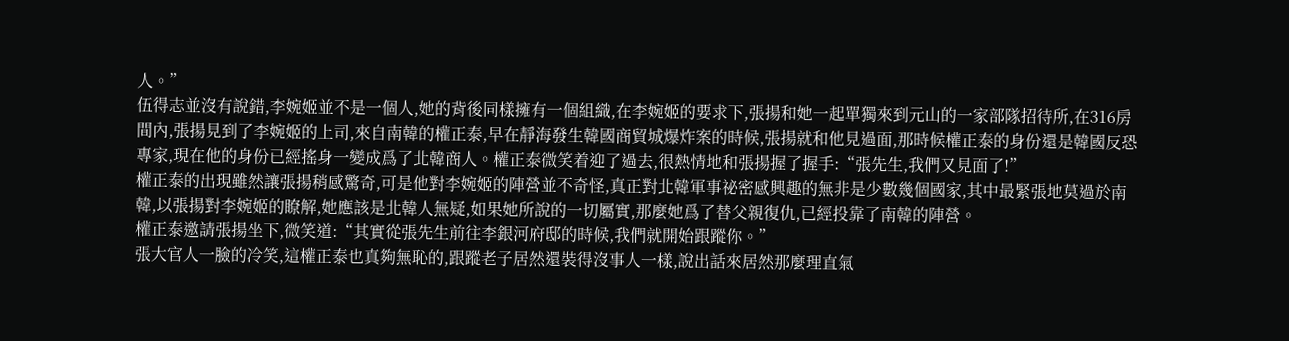人。”
伍得志並沒有說錯,李婉姬並不是一個人,她的背後同樣擁有一個組織,在李婉姬的要求下,張揚和她一起單獨來到元山的一家部隊招待所,在316房間內,張揚見到了李婉姬的上司,來自南韓的權正泰,早在靜海發生韓國商貿城爆炸案的時候,張揚就和他見過面,那時候權正泰的身份還是韓國反恐專家,現在他的身份已經搖身一變成爲了北韓商人。權正泰微笑着迎了過去,很熱情地和張揚握了握手:“張先生,我們又見面了!”
權正泰的出現雖然讓張揚稍感驚奇,可是他對李婉姬的陣營並不奇怪,真正對北韓軍事祕密感興趣的無非是少數幾個國家,其中最緊張地莫過於南韓,以張揚對李婉姬的瞭解,她應該是北韓人無疑,如果她所說的一切屬實,那麼她爲了替父親復仇,已經投靠了南韓的陣營。
權正泰邀請張揚坐下,微笑道:“其實從張先生前往李銀河府邸的時候,我們就開始跟蹤你。”
張大官人一臉的冷笑,這權正泰也真夠無恥的,跟蹤老子居然還裝得沒事人一樣,說出話來居然那麼理直氣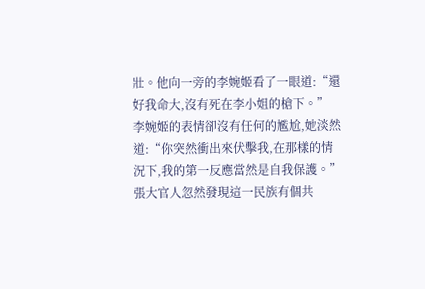壯。他向一旁的李婉姬看了一眼道:“還好我命大,沒有死在李小姐的槍下。”
李婉姬的表情卻沒有任何的尷尬,她淡然道:“你突然衝出來伏擊我,在那樣的情況下,我的第一反應當然是自我保護。”
張大官人忽然發現這一民族有個共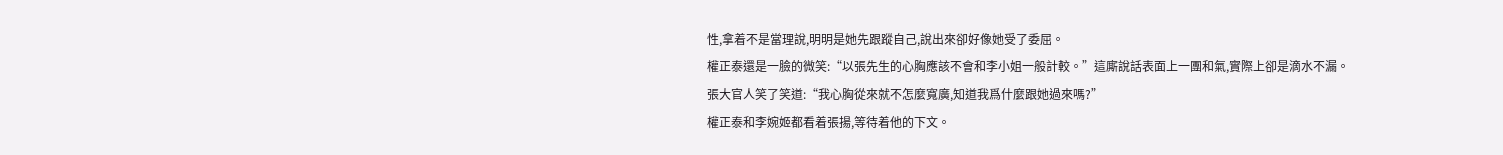性,拿着不是當理說,明明是她先跟蹤自己,說出來卻好像她受了委屈。
權正泰還是一臉的微笑:“以張先生的心胸應該不會和李小姐一般計較。”這廝說話表面上一團和氣,實際上卻是滴水不漏。
張大官人笑了笑道:“我心胸從來就不怎麼寬廣,知道我爲什麼跟她過來嗎?”
權正泰和李婉姬都看着張揚,等待着他的下文。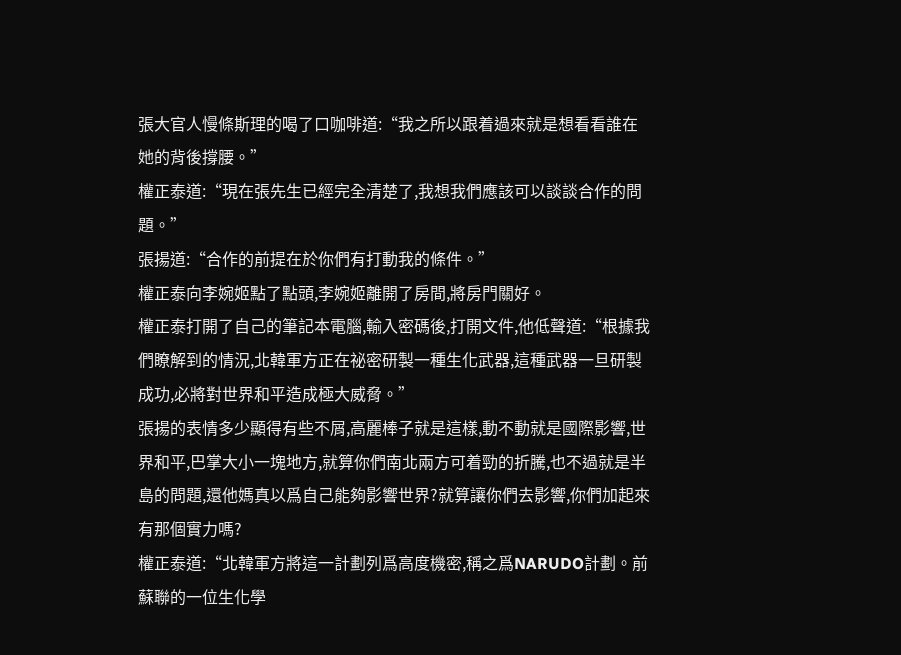張大官人慢條斯理的喝了口咖啡道:“我之所以跟着過來就是想看看誰在她的背後撐腰。”
權正泰道:“現在張先生已經完全清楚了,我想我們應該可以談談合作的問題。”
張揚道:“合作的前提在於你們有打動我的條件。”
權正泰向李婉姬點了點頭,李婉姬離開了房間,將房門關好。
權正泰打開了自己的筆記本電腦,輸入密碼後,打開文件,他低聲道:“根據我們瞭解到的情況,北韓軍方正在祕密研製一種生化武器,這種武器一旦研製成功,必將對世界和平造成極大威脅。”
張揚的表情多少顯得有些不屑,高麗棒子就是這樣,動不動就是國際影響,世界和平,巴掌大小一塊地方,就算你們南北兩方可着勁的折騰,也不過就是半島的問題,還他媽真以爲自己能夠影響世界?就算讓你們去影響,你們加起來有那個實力嗎?
權正泰道:“北韓軍方將這一計劃列爲高度機密,稱之爲NARUDO計劃。前蘇聯的一位生化學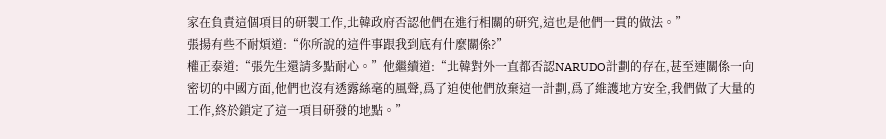家在負責這個項目的研製工作,北韓政府否認他們在進行相關的研究,這也是他們一貫的做法。”
張揚有些不耐煩道:“你所說的這件事跟我到底有什麼關係?”
權正泰道:“張先生還請多點耐心。”他繼續道:“北韓對外一直都否認NARUDO計劃的存在,甚至連關係一向密切的中國方面,他們也沒有透露絲毫的風聲,爲了迫使他們放棄這一計劃,爲了維護地方安全,我們做了大量的工作,終於鎖定了這一項目研發的地點。”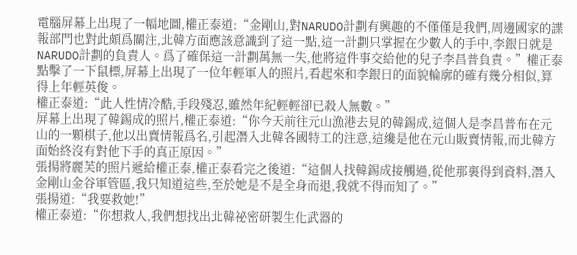電腦屏幕上出現了一幅地圖,權正泰道:“金剛山,對NARUDO計劃有興趣的不僅僅是我們,周邊國家的諜報部門也對此頗爲關注,北韓方面應該意識到了這一點,這一計劃只掌握在少數人的手中,李銀日就是NARUDO計劃的負責人。爲了確保這一計劃萬無一失,他將這件事交給他的兒子李昌普負責。”權正泰點擊了一下鼠標,屏幕上出現了一位年輕軍人的照片,看起來和李銀日的面貌輪廓的確有幾分相似,算得上年輕英俊。
權正泰道:“此人性情冷酷,手段殘忍,雖然年紀輕輕卻已殺人無數。”
屏幕上出現了韓錫成的照片,權正泰道:“你今天前往元山漁港去見的韓錫成,這個人是李昌普布在元山的一顆棋子,他以出賣情報爲名,引起潛入北韓各國特工的注意,這纔是他在元山販賣情報,而北韓方面始終沒有對他下手的真正原因。”
張揚將麗芙的照片遞給權正泰,權正泰看完之後道:“這個人找韓錫成接觸過,從他那裏得到資料,潛入金剛山金谷軍管區,我只知道這些,至於她是不是全身而退,我就不得而知了。”
張揚道:“我要救她!”
權正泰道:“你想救人,我們想找出北韓祕密研製生化武器的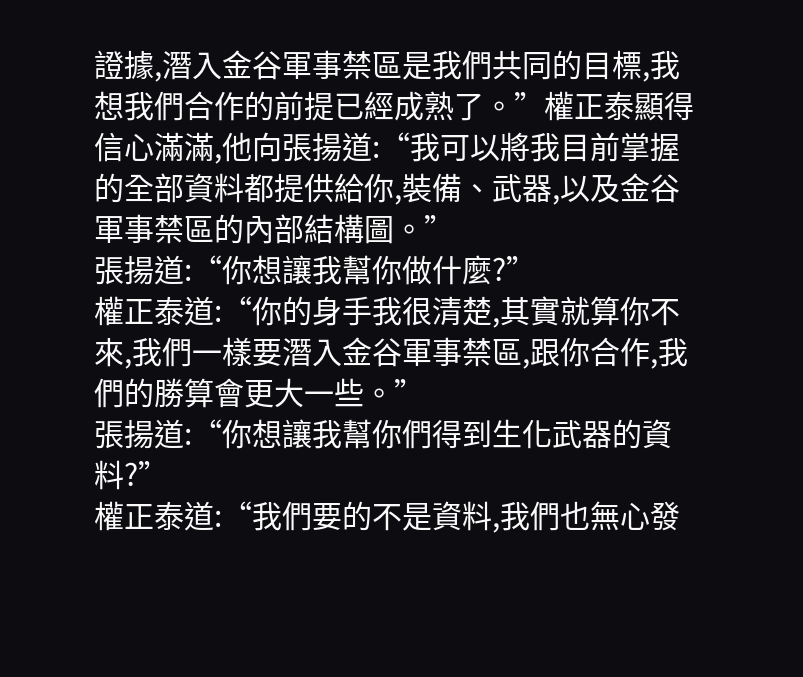證據,潛入金谷軍事禁區是我們共同的目標,我想我們合作的前提已經成熟了。”權正泰顯得信心滿滿,他向張揚道:“我可以將我目前掌握的全部資料都提供給你,裝備、武器,以及金谷軍事禁區的內部結構圖。”
張揚道:“你想讓我幫你做什麼?”
權正泰道:“你的身手我很清楚,其實就算你不來,我們一樣要潛入金谷軍事禁區,跟你合作,我們的勝算會更大一些。”
張揚道:“你想讓我幫你們得到生化武器的資料?”
權正泰道:“我們要的不是資料,我們也無心發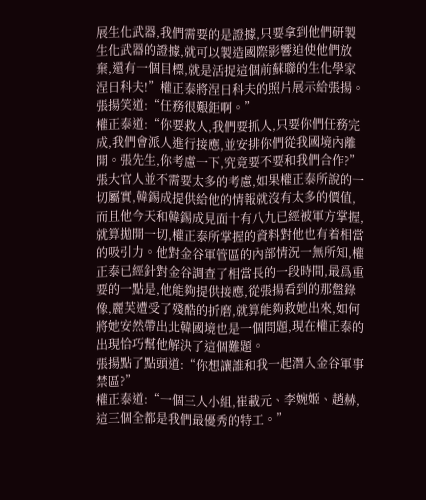展生化武器,我們需要的是證據,只要拿到他們研製生化武器的證據,就可以製造國際影響迫使他們放棄,還有一個目標,就是活捉這個前蘇聯的生化學家涅日科夫!”權正泰將涅日科夫的照片展示給張揚。
張揚笑道:“任務很艱鉅啊。”
權正泰道:“你要救人,我們要抓人,只要你們任務完成,我們會派人進行接應,並安排你們從我國境內離開。張先生,你考慮一下,究竟要不要和我們合作?”
張大官人並不需要太多的考慮,如果權正泰所說的一切屬實,韓錫成提供給他的情報就沒有太多的價值,而且他今天和韓錫成見面十有八九已經被軍方掌握,就算拋開一切,權正泰所掌握的資料對他也有着相當的吸引力。他對金谷軍管區的內部情況一無所知,權正泰已經針對金谷調查了相當長的一段時間,最爲重要的一點是,他能夠提供接應,從張揚看到的那盤錄像,麗芙遭受了殘酷的折磨,就算能夠救她出來,如何將她安然帶出北韓國境也是一個問題,現在權正泰的出現恰巧幫他解決了這個難題。
張揚點了點頭道:“你想讓誰和我一起潛入金谷軍事禁區?”
權正泰道:“一個三人小組,崔載元、李婉姬、趙赫,這三個全都是我們最優秀的特工。”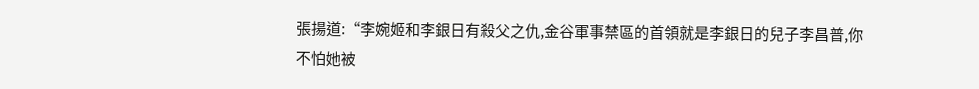張揚道:“李婉姬和李銀日有殺父之仇,金谷軍事禁區的首領就是李銀日的兒子李昌普,你不怕她被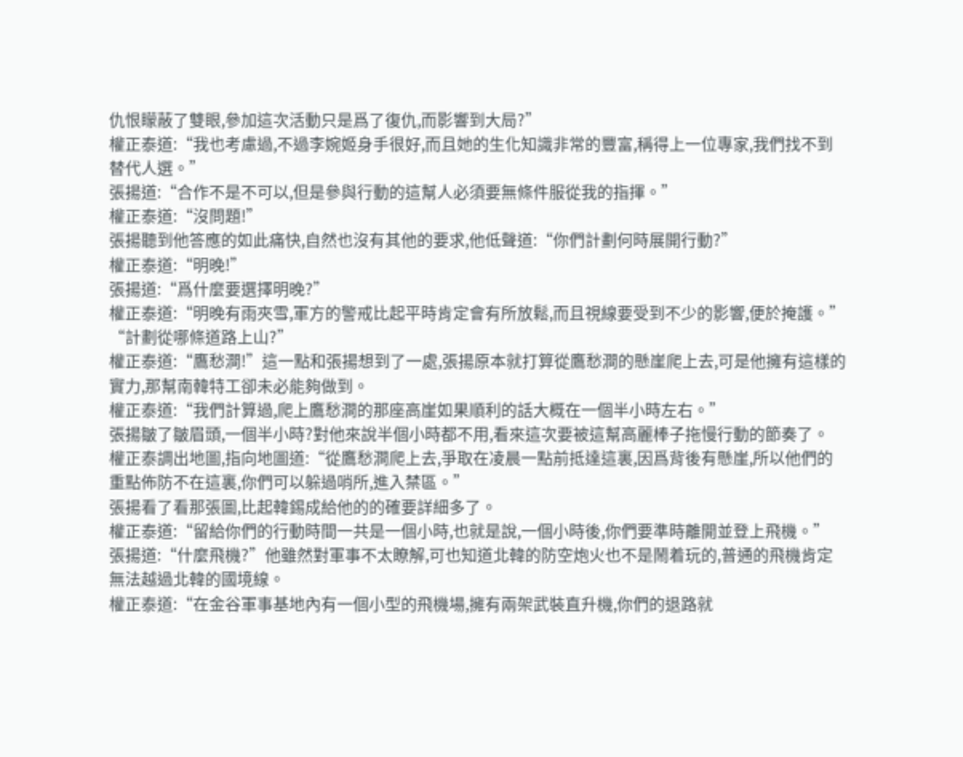仇恨矇蔽了雙眼,參加這次活動只是爲了復仇,而影響到大局?”
權正泰道:“我也考慮過,不過李婉姬身手很好,而且她的生化知識非常的豐富,稱得上一位專家,我們找不到替代人選。”
張揚道:“合作不是不可以,但是參與行動的這幫人必須要無條件服從我的指揮。”
權正泰道:“沒問題!”
張揚聽到他答應的如此痛快,自然也沒有其他的要求,他低聲道:“你們計劃何時展開行動?”
權正泰道:“明晚!”
張揚道:“爲什麼要選擇明晚?”
權正泰道:“明晚有雨夾雪,軍方的警戒比起平時肯定會有所放鬆,而且視線要受到不少的影響,便於掩護。”
“計劃從哪條道路上山?”
權正泰道:“鷹愁澗!”這一點和張揚想到了一處,張揚原本就打算從鷹愁澗的懸崖爬上去,可是他擁有這樣的實力,那幫南韓特工卻未必能夠做到。
權正泰道:“我們計算過,爬上鷹愁澗的那座高崖如果順利的話大概在一個半小時左右。”
張揚皺了皺眉頭,一個半小時?對他來說半個小時都不用,看來這次要被這幫高麗棒子拖慢行動的節奏了。
權正泰調出地圖,指向地圖道:“從鷹愁澗爬上去,爭取在凌晨一點前抵達這裏,因爲背後有懸崖,所以他們的重點佈防不在這裏,你們可以躲過哨所,進入禁區。”
張揚看了看那張圖,比起韓錫成給他的的確要詳細多了。
權正泰道:“留給你們的行動時間一共是一個小時,也就是說,一個小時後,你們要準時離開並登上飛機。”
張揚道:“什麼飛機?”他雖然對軍事不太瞭解,可也知道北韓的防空炮火也不是鬧着玩的,普通的飛機肯定無法越過北韓的國境線。
權正泰道:“在金谷軍事基地內有一個小型的飛機場,擁有兩架武裝直升機,你們的退路就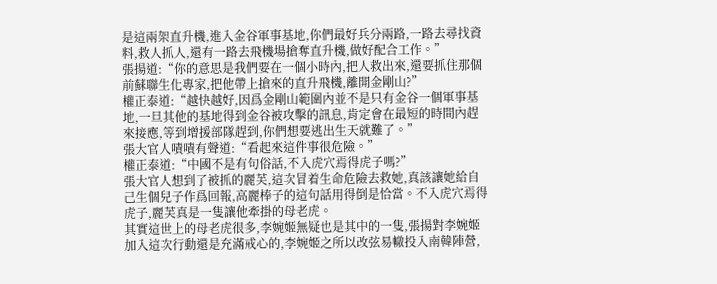是這兩架直升機,進入金谷軍事基地,你們最好兵分兩路,一路去尋找資料,救人抓人,還有一路去飛機場搶奪直升機,做好配合工作。”
張揚道:“你的意思是我們要在一個小時內,把人救出來,還要抓住那個前蘇聯生化專家,把他帶上搶來的直升飛機,離開金剛山?”
權正泰道:“越快越好,因爲金剛山範圍內並不是只有金谷一個軍事基地,一旦其他的基地得到金谷被攻擊的訊息,肯定會在最短的時間內趕來接應,等到增援部隊趕到,你們想要逃出生天就難了。”
張大官人嘖嘖有聲道:“看起來這件事很危險。”
權正泰道:“中國不是有句俗話,不入虎穴焉得虎子嗎?”
張大官人想到了被抓的麗芙,這次冒着生命危險去救她,真該讓她給自己生個兒子作爲回報,高麗棒子的這句話用得倒是恰當。不入虎穴焉得虎子,麗芙真是一隻讓他牽掛的母老虎。
其實這世上的母老虎很多,李婉姬無疑也是其中的一隻,張揚對李婉姬加入這次行動還是充滿戒心的,李婉姬之所以改弦易轍投入南韓陣營,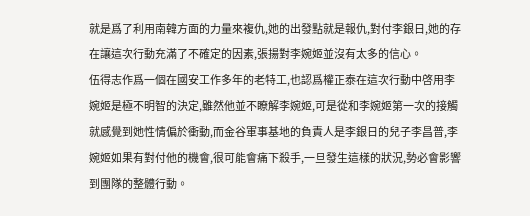就是爲了利用南韓方面的力量來複仇,她的出發點就是報仇,對付李銀日,她的存在讓這次行動充滿了不確定的因素,張揚對李婉姬並沒有太多的信心。
伍得志作爲一個在國安工作多年的老特工,也認爲權正泰在這次行動中啓用李婉姬是極不明智的決定,雖然他並不瞭解李婉姬,可是從和李婉姬第一次的接觸就感覺到她性情偏於衝動,而金谷軍事基地的負責人是李銀日的兒子李昌普,李婉姬如果有對付他的機會,很可能會痛下殺手,一旦發生這樣的狀況,勢必會影響到團隊的整體行動。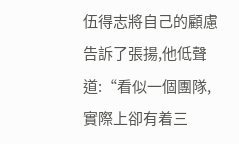伍得志將自己的顧慮告訴了張揚,他低聲道:“看似一個團隊,實際上卻有着三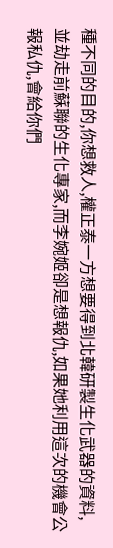種不同的目的,你想救人,權正泰一方想要得到北韓研製生化武器的資料,並劫走前蘇聯的生化專家,而李婉姬卻是想報仇,如果她利用這次的機會公報私仇,會給你們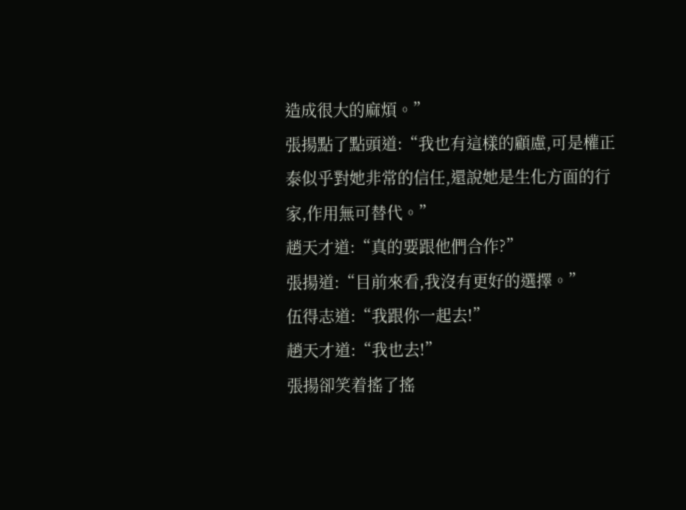造成很大的麻煩。”
張揚點了點頭道:“我也有這樣的顧慮,可是權正泰似乎對她非常的信任,還說她是生化方面的行家,作用無可替代。”
趙天才道:“真的要跟他們合作?”
張揚道:“目前來看,我沒有更好的選擇。”
伍得志道:“我跟你一起去!”
趙天才道:“我也去!”
張揚卻笑着搖了搖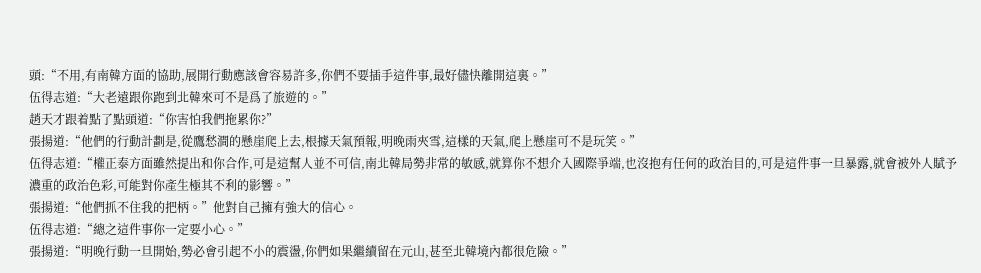頭:“不用,有南韓方面的協助,展開行動應該會容易許多,你們不要插手這件事,最好儘快離開這裏。”
伍得志道:“大老遠跟你跑到北韓來可不是爲了旅遊的。”
趙天才跟着點了點頭道:“你害怕我們拖累你?”
張揚道:“他們的行動計劃是,從鷹愁澗的懸崖爬上去,根據天氣預報,明晚雨夾雪,這樣的天氣,爬上懸崖可不是玩笑。”
伍得志道:“權正泰方面雖然提出和你合作,可是這幫人並不可信,南北韓局勢非常的敏感,就算你不想介入國際爭端,也沒抱有任何的政治目的,可是這件事一旦暴露,就會被外人賦予濃重的政治色彩,可能對你產生極其不利的影響。”
張揚道:“他們抓不住我的把柄。”他對自己擁有強大的信心。
伍得志道:“總之這件事你一定要小心。”
張揚道:“明晚行動一旦開始,勢必會引起不小的震盪,你們如果繼續留在元山,甚至北韓境內都很危險。”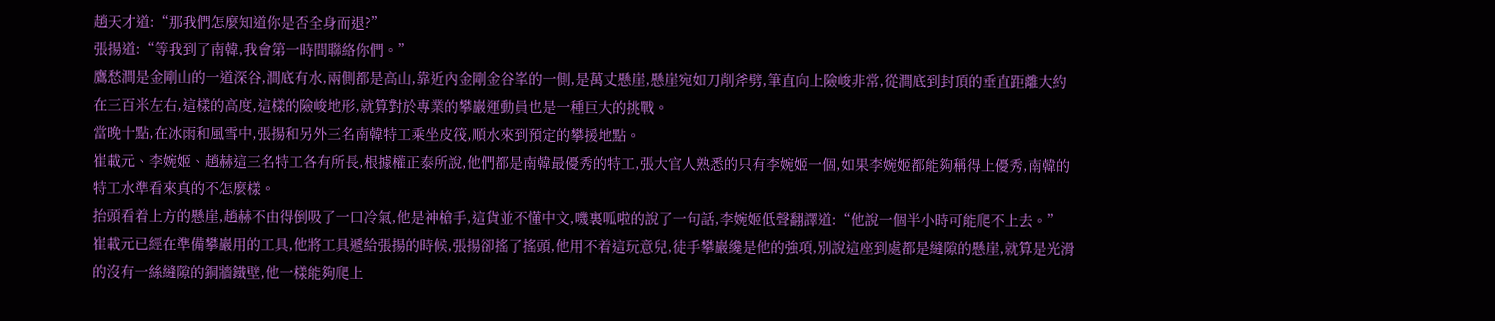趙天才道:“那我們怎麼知道你是否全身而退?”
張揚道:“等我到了南韓,我會第一時間聯絡你們。”
鷹愁澗是金剛山的一道深谷,澗底有水,兩側都是高山,靠近內金剛金谷峯的一側,是萬丈懸崖,懸崖宛如刀削斧劈,筆直向上險峻非常,從澗底到封頂的垂直距離大約在三百米左右,這樣的高度,這樣的險峻地形,就算對於專業的攀巖運動員也是一種巨大的挑戰。
當晚十點,在冰雨和風雪中,張揚和另外三名南韓特工乘坐皮筏,順水來到預定的攀援地點。
崔載元、李婉姬、趙赫這三名特工各有所長,根據權正泰所說,他們都是南韓最優秀的特工,張大官人熟悉的只有李婉姬一個,如果李婉姬都能夠稱得上優秀,南韓的特工水準看來真的不怎麼樣。
抬頭看着上方的懸崖,趙赫不由得倒吸了一口冷氣,他是神槍手,這貨並不懂中文,嘰裏呱啦的說了一句話,李婉姬低聲翻譯道:“他說一個半小時可能爬不上去。”
崔載元已經在準備攀巖用的工具,他將工具遞給張揚的時候,張揚卻搖了搖頭,他用不着這玩意兒,徒手攀巖纔是他的強項,別說這座到處都是縫隙的懸崖,就算是光滑的沒有一絲縫隙的銅牆鐵壁,他一樣能夠爬上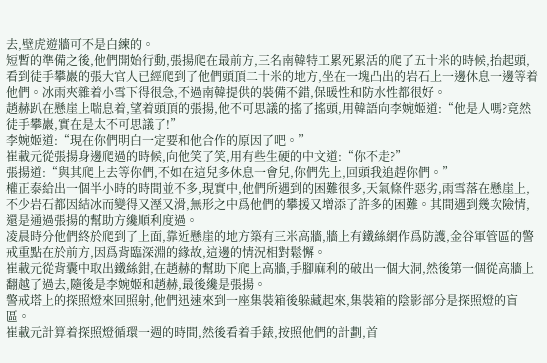去,壁虎遊牆可不是白練的。
短暫的準備之後,他們開始行動,張揚爬在最前方,三名南韓特工累死累活的爬了五十米的時候,抬起頭,看到徒手攀巖的張大官人已經爬到了他們頭頂二十米的地方,坐在一塊凸出的岩石上一邊休息一邊等着他們。冰雨夾雜着小雪下得很急,不過南韓提供的裝備不錯,保暖性和防水性都很好。
趙赫趴在懸崖上喘息着,望着頭頂的張揚,他不可思議的搖了搖頭,用韓語向李婉姬道:“他是人嗎?竟然徒手攀巖,實在是太不可思議了!”
李婉姬道:“現在你們明白一定要和他合作的原因了吧。”
崔載元從張揚身邊爬過的時候,向他笑了笑,用有些生硬的中文道:“你不走?”
張揚道:“與其爬上去等你們,不如在這兒多休息一會兒,你們先上,回頭我追趕你們。”
權正泰給出一個半小時的時間並不多,現實中,他們所遇到的困難很多,天氣條件惡劣,雨雪落在懸崖上,不少岩石都因結冰而變得又溼又滑,無形之中爲他們的攀援又增添了許多的困難。其間遇到幾次險情,還是通過張揚的幫助方纔順利度過。
凌晨時分他們終於爬到了上面,靠近懸崖的地方築有三米高牆,牆上有鐵絲網作爲防護,金谷軍管區的警戒重點在於前方,因爲背臨深淵的緣故,這邊的情況相對鬆懈。
崔載元從背囊中取出鐵絲鉗,在趙赫的幫助下爬上高牆,手腳麻利的破出一個大洞,然後第一個從高牆上翻越了過去,隨後是李婉姬和趙赫,最後纔是張揚。
警戒塔上的探照燈來回照射,他們迅速來到一座集裝箱後躲藏起來,集裝箱的陰影部分是探照燈的盲區。
崔載元計算着探照燈循環一週的時間,然後看着手錶,按照他們的計劃,首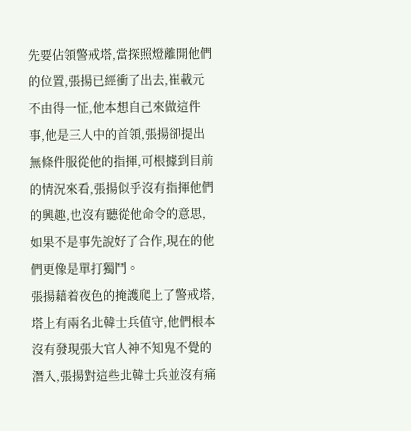先要佔領警戒塔,當探照燈離開他們的位置,張揚已經衝了出去,崔載元不由得一怔,他本想自己來做這件事,他是三人中的首領,張揚卻提出無條件服從他的指揮,可根據到目前的情況來看,張揚似乎沒有指揮他們的興趣,也沒有聽從他命令的意思,如果不是事先說好了合作,現在的他們更像是單打獨鬥。
張揚藉着夜色的掩護爬上了警戒塔,塔上有兩名北韓士兵值守,他們根本沒有發現張大官人神不知鬼不覺的潛入,張揚對這些北韓士兵並沒有痛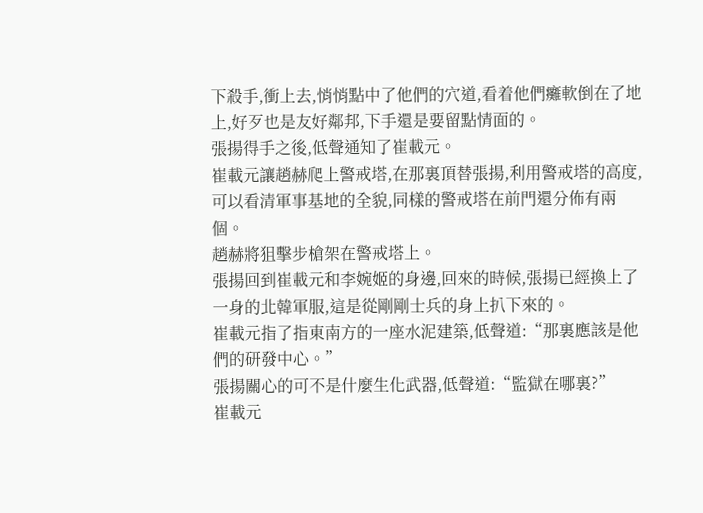下殺手,衝上去,悄悄點中了他們的穴道,看着他們癱軟倒在了地上,好歹也是友好鄰邦,下手還是要留點情面的。
張揚得手之後,低聲通知了崔載元。
崔載元讓趙赫爬上警戒塔,在那裏頂替張揚,利用警戒塔的高度,可以看清軍事基地的全貌,同樣的警戒塔在前門還分佈有兩個。
趙赫將狙擊步槍架在警戒塔上。
張揚回到崔載元和李婉姬的身邊,回來的時候,張揚已經換上了一身的北韓軍服,這是從剛剛士兵的身上扒下來的。
崔載元指了指東南方的一座水泥建築,低聲道:“那裏應該是他們的研發中心。”
張揚關心的可不是什麼生化武器,低聲道:“監獄在哪裏?”
崔載元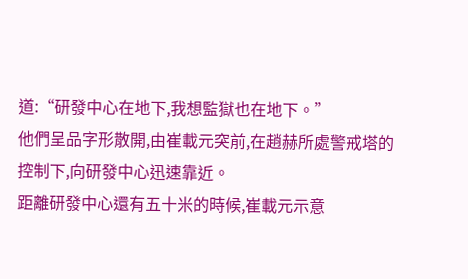道:“研發中心在地下,我想監獄也在地下。”
他們呈品字形散開,由崔載元突前,在趙赫所處警戒塔的控制下,向研發中心迅速靠近。
距離研發中心還有五十米的時候,崔載元示意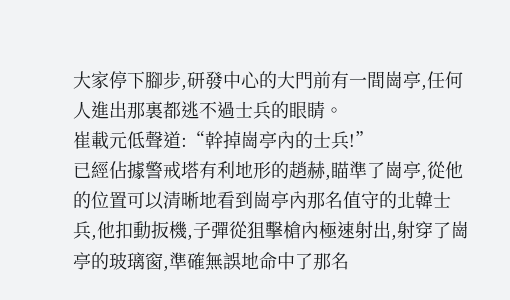大家停下腳步,研發中心的大門前有一間崗亭,任何人進出那裏都逃不過士兵的眼睛。
崔載元低聲道:“幹掉崗亭內的士兵!”
已經佔據警戒塔有利地形的趙赫,瞄準了崗亭,從他的位置可以清晰地看到崗亭內那名值守的北韓士兵,他扣動扳機,子彈從狙擊槍內極速射出,射穿了崗亭的玻璃窗,準確無誤地命中了那名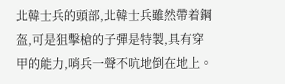北韓士兵的頭部,北韓士兵雖然帶着鋼盔,可是狙擊槍的子彈是特製,具有穿甲的能力,哨兵一聲不吭地倒在地上。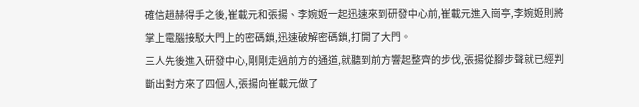確信趙赫得手之後,崔載元和張揚、李婉姬一起迅速來到研發中心前,崔載元進入崗亭,李婉姬則將掌上電腦接駁大門上的密碼鎖,迅速破解密碼鎖,打開了大門。
三人先後進入研發中心,剛剛走過前方的通道,就聽到前方響起整齊的步伐,張揚從腳步聲就已經判斷出對方來了四個人,張揚向崔載元做了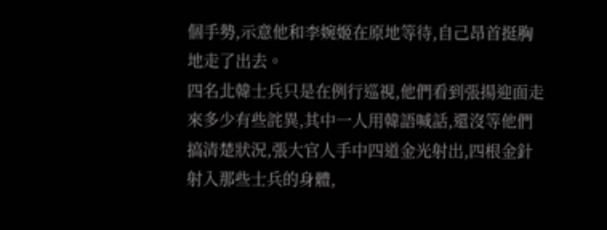個手勢,示意他和李婉姬在原地等待,自己昂首挺胸地走了出去。
四名北韓士兵只是在例行巡視,他們看到張揚迎面走來多少有些詫異,其中一人用韓語喊話,還沒等他們搞清楚狀況,張大官人手中四道金光射出,四根金針射入那些士兵的身體,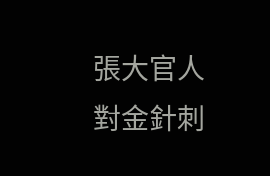張大官人對金針刺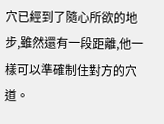穴已經到了隨心所欲的地步,雖然還有一段距離,他一樣可以準確制住對方的穴道。